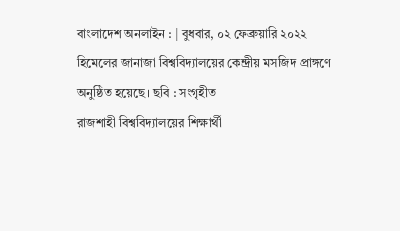বাংলাদেশ অনলাইন : | বুধবার, ০২ ফেব্রুয়ারি ২০২২
হিমেলের জানাজা বিশ্ববিদ্যালয়ের কেন্দ্রীয় মসজিদ প্রাঙ্গণে অনুষ্ঠিত হয়েছে। ছবি : সংগৃহীত
রাজশাহী বিশ্ববিদ্যালয়ের শিক্ষার্থী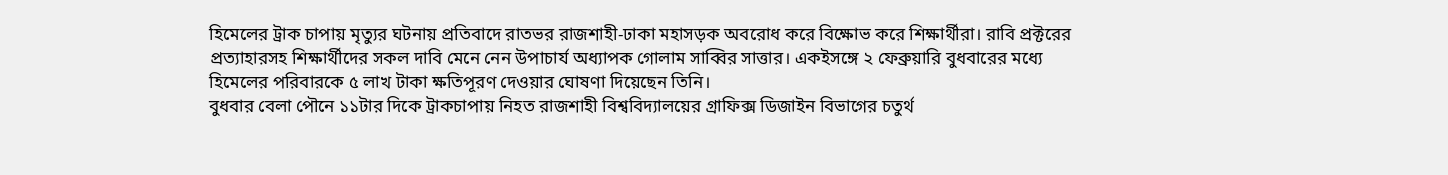হিমেলের ট্রাক চাপায় মৃত্যুর ঘটনায় প্রতিবাদে রাতভর রাজশাহী-ঢাকা মহাসড়ক অবরোধ করে বিক্ষোভ করে শিক্ষার্থীরা। রাবি প্রক্টরের প্রত্যাহারসহ শিক্ষার্থীদের সকল দাবি মেনে নেন উপাচার্য অধ্যাপক গোলাম সাব্বির সাত্তার। একইসঙ্গে ২ ফেব্রুয়ারি বুধবারের মধ্যে হিমেলের পরিবারকে ৫ লাখ টাকা ক্ষতিপূরণ দেওয়ার ঘোষণা দিয়েছেন তিনি।
বুধবার বেলা পৌনে ১১টার দিকে ট্রাকচাপায় নিহত রাজশাহী বিশ্ববিদ্যালয়ের গ্রাফিক্স ডিজাইন বিভাগের চতুর্থ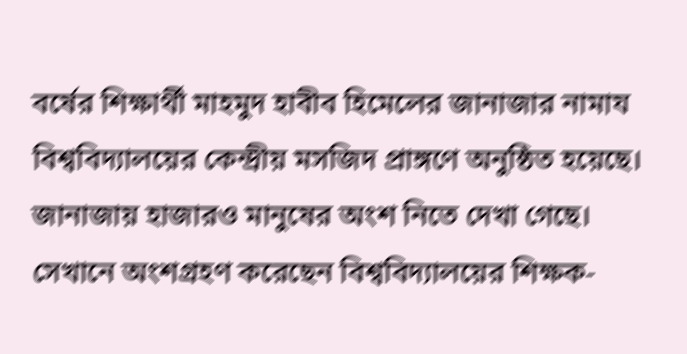বর্ষের শিক্ষার্থী মাহমুদ হাবীব হিমেলের জানাজার নামায বিশ্ববিদ্যালয়ের কেন্দ্রীয় মসজিদ প্রাঙ্গণে অনুষ্ঠিত হয়েছে। জানাজায় হাজারও মানুষের অংশ নিতে দেখা গেছে। সেখানে অংশগ্রহণ করেছেন বিশ্ববিদ্যালয়ের শিক্ষক-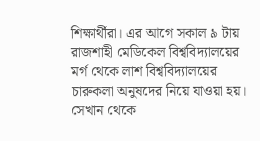শিক্ষার্থীরা। এর আগে সকাল ৯ টায় রাজশাহী মেডিকেল বিশ্ববিদ্যালয়ের মর্গ থেকে লাশ বিশ্ববিদ্যালয়ের চারুকলা অনুষদের নিয়ে যাওয়া হয়। সেখান থেকে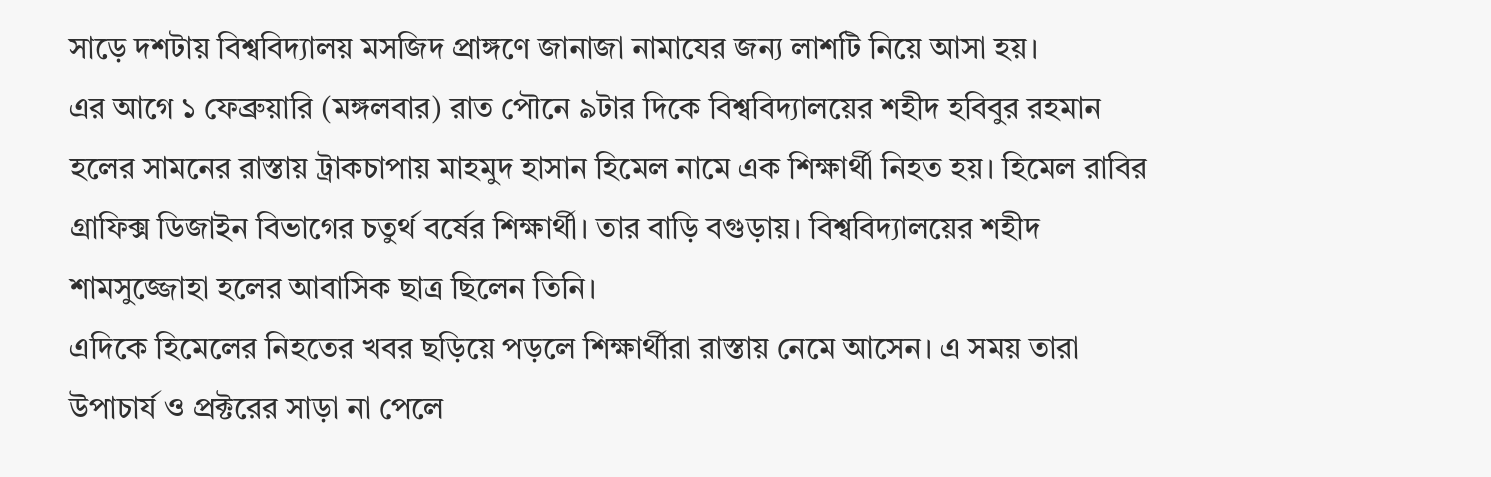সাড়ে দশটায় বিশ্ববিদ্যালয় মসজিদ প্রাঙ্গণে জানাজা নামাযের জন্য লাশটি নিয়ে আসা হয়।
এর আগে ১ ফেব্রুয়ারি (মঙ্গলবার) রাত পৌনে ৯টার দিকে বিশ্ববিদ্যালয়ের শহীদ হবিবুর রহমান হলের সামনের রাস্তায় ট্রাকচাপায় মাহমুদ হাসান হিমেল নামে এক শিক্ষার্থী নিহত হয়। হিমেল রাবির গ্রাফিক্স ডিজাইন বিভাগের চতুর্থ বর্ষের শিক্ষার্থী। তার বাড়ি বগুড়ায়। বিশ্ববিদ্যালয়ের শহীদ শামসুজ্জোহা হলের আবাসিক ছাত্র ছিলেন তিনি।
এদিকে হিমেলের নিহতের খবর ছড়িয়ে পড়লে শিক্ষার্থীরা রাস্তায় নেমে আসেন। এ সময় তারা উপাচার্য ও প্রক্টরের সাড়া না পেলে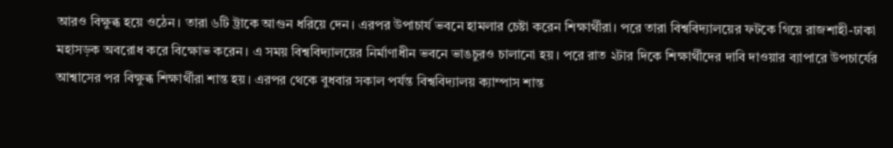আরও বিক্ষুব্ধ হয়ে ওঠেন। তারা ৬টি ট্রাকে আগুন ধরিয়ে দেন। এরপর উপাচার্য ভবনে হামলার চেষ্টা করেন শিক্ষার্থীরা। পরে তারা বিশ্ববিদ্যালয়ের ফটকে গিয়ে রাজশাহী-ঢাকা মহাসড়ক অবরোধ করে বিক্ষোভ করেন। এ সময় বিশ্ববিদ্যালয়ের নির্মাণাধীন ভবনে ভাঙচুরও চালানো হয়। পরে রাত ২টার দিকে শিক্ষার্থীদের দাবি দাওয়ার ব্যাপারে উপচার্যের আশ্বাসের পর বিক্ষুব্ধ শিক্ষার্থীরা শান্ত হয়। এরপর থেকে বুধবার সকাল পর্যন্ত বিশ্ববিদ্যালয় ক্যাম্পাস শান্ত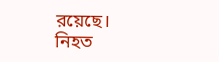রয়েছে।
নিহত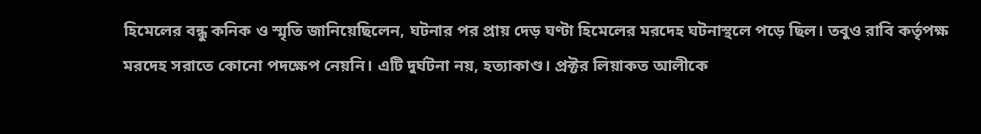হিমেলের বন্ধু কনিক ও স্মৃতি জানিয়েছিলেন, ঘটনার পর প্রায় দেড় ঘণ্টা হিমেলের মরদেহ ঘটনাস্থলে পড়ে ছিল। তবুও রাবি কর্তৃপক্ষ মরদেহ সরাতে কোনো পদক্ষেপ নেয়নি। এটি দুর্ঘটনা নয়, হত্যাকাণ্ড। প্রক্টর লিয়াকত আলীকে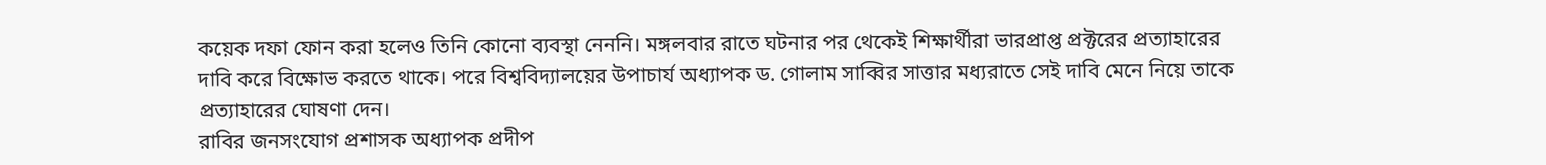কয়েক দফা ফোন করা হলেও তিনি কোনো ব্যবস্থা নেননি। মঙ্গলবার রাতে ঘটনার পর থেকেই শিক্ষার্থীরা ভারপ্রাপ্ত প্রক্টরের প্রত্যাহারের দাবি করে বিক্ষোভ করতে থাকে। পরে বিশ্ববিদ্যালয়ের উপাচার্য অধ্যাপক ড. গোলাম সাব্বির সাত্তার মধ্যরাতে সেই দাবি মেনে নিয়ে তাকে প্রত্যাহারের ঘোষণা দেন।
রাবির জনসংযোগ প্রশাসক অধ্যাপক প্রদীপ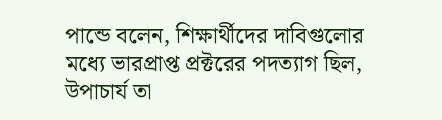পান্ডে বলেন, শিক্ষার্থীদের দাবিগুলোর মধ্যে ভারপ্রাপ্ত প্রক্টরের পদত্যাগ ছিল, উপাচার্য তা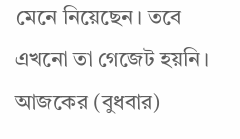মেনে নিয়েছেন। তবে এখনো তা গেজেট হয়নি। আজকের (বুধবার)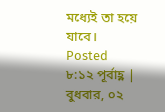মধ্যেই তা হয়ে যাবে।
Posted ৮:১২ পূর্বাহ্ণ | বুধবার, ০২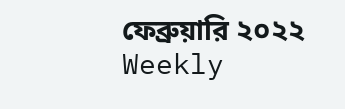ফেব্রুয়ারি ২০২২
Weekly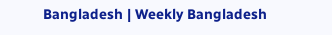Bangladesh | Weekly Bangladesh